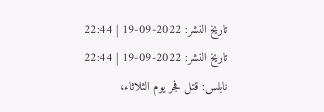تاريخ النشر: 2022-09-19 | 22:44
تاريخ النشر: 2022-09-19 | 22:44
نابلس: قتل فجر يوم الثلاثاء،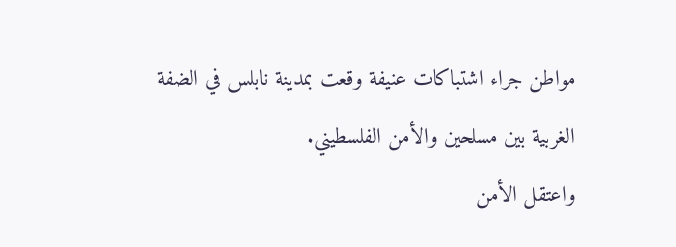مواطن جراء اشتباكات عنيفة وقعت بمدينة نابلس في الضفة الغربية بين مسلحين والأمن الفلسطيني.
واعتقل الأمن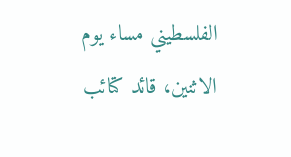الفلسطيني مساء يوم الاثنين، قائد كتائب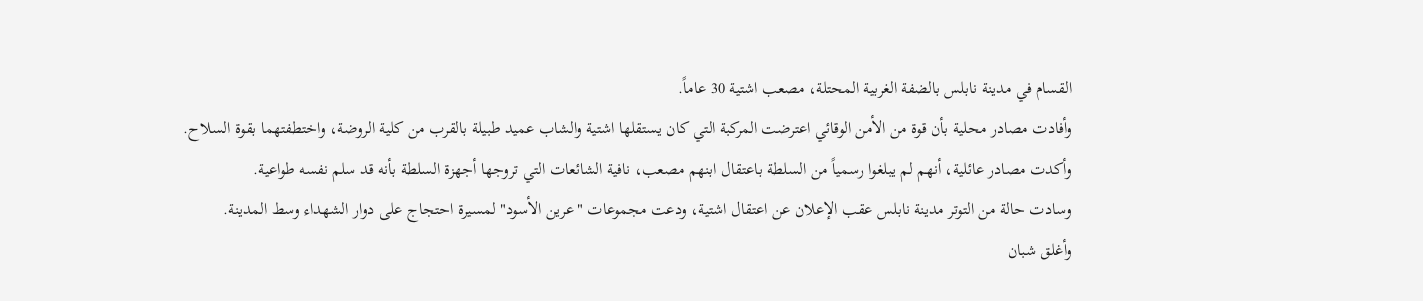القسام في مدينة نابلس بالضفة الغربية المحتلة، مصعب اشتية 30 عاماً.
وأفادت مصادر محلية بأن قوة من الأمن الوقائي اعترضت المركبة التي كان يستقلها اشتية والشاب عميد طبيلة بالقرب من كلية الروضة، واختطفتهما بقوة السلاح.
وأكدت مصادر عائلية، أنهم لم يبلغوا رسمياً من السلطة باعتقال ابنهم مصعب، نافية الشائعات التي تروجها أجهزة السلطة بأنه قد سلم نفسه طواعية.
وسادت حالة من التوتر مدينة نابلس عقب الإعلان عن اعتقال اشتية، ودعت مجموعات "عرين الأسود" لمسيرة احتجاج على دوار الشهداء وسط المدينة.
وأغلق شبان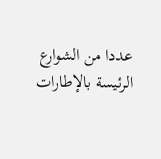عددا من الشوارع الرئيسة بالإطارات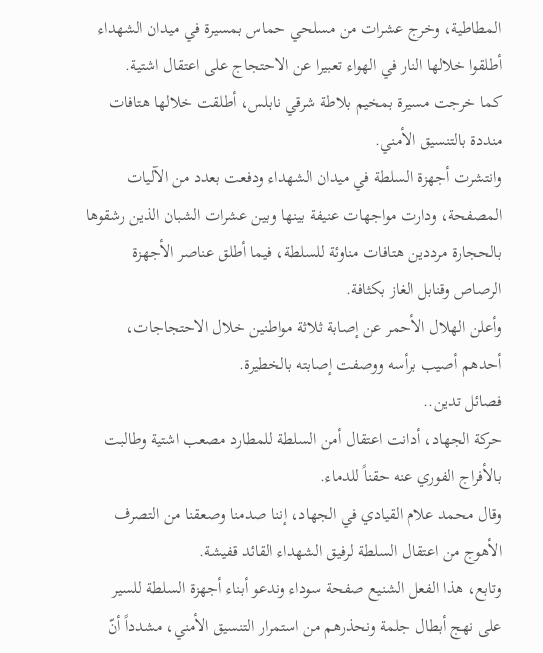المطاطية، وخرج عشرات من مسلحي حماس بمسيرة في ميدان الشهداء أطلقوا خلالها النار في الهواء تعبيرا عن الاحتجاج على اعتقال اشتية.
كما خرجت مسيرة بمخيم بلاطة شرقي نابلس، أطلقت خلالها هتافات منددة بالتنسيق الأمني.
وانتشرت أجهزة السلطة في ميدان الشهداء ودفعت بعدد من الآليات المصفحة، ودارت مواجهات عنيفة بينها وبين عشرات الشبان الذين رشقوها بالحجارة مرددين هتافات مناوئة للسلطة، فيما أطلق عناصر الأجهزة الرصاص وقنابل الغاز بكثافة.
وأعلن الهلال الأحمر عن إصابة ثلاثة مواطنين خلال الاحتجاجات، أحدهم أصيب برأسه ووصفت إصابته بالخطيرة.
فصائل تدين..
حركة الجهاد، أدانت اعتقال أمن السلطة للمطارد مصعب اشتية وطالبت بالأفراج الفوري عنه حقناً للدماء.
وقال محمد علام القيادي في الجهاد، إننا صدمنا وصعقنا من التصرف الأهوج من اعتقال السلطة لرفيق الشهداء القائد قفيشة.
وتابع، هذا الفعل الشنيع صفحة سوداء وندعو أبناء أجهزة السلطة للسير على نهج أبطال جلمة ونحذرهم من استمرار التنسيق الأمني، مشدداً أنّ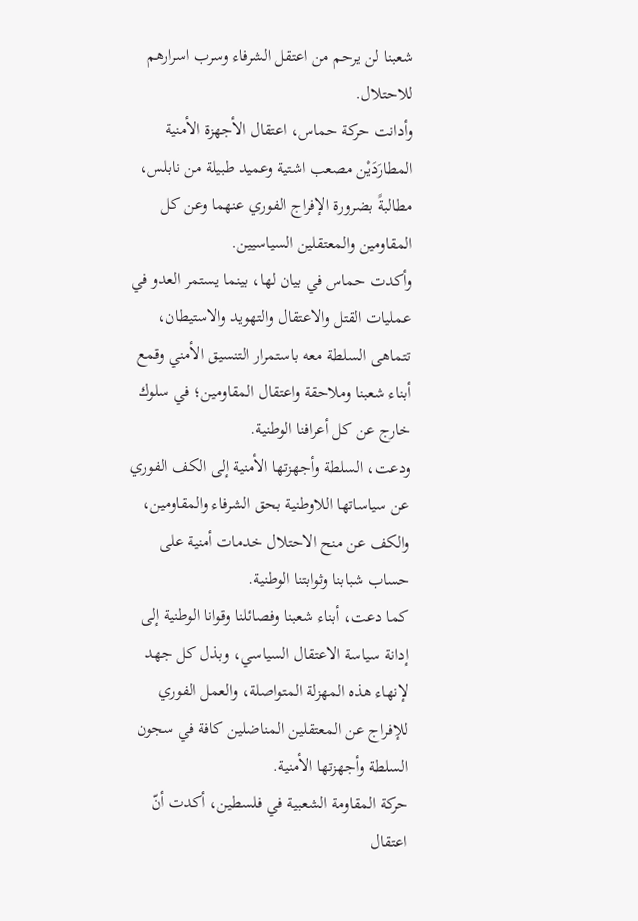شعبنا لن يرحم من اعتقل الشرفاء وسرب اسرارهم للاحتلال.
وأدانت حركة حماس، اعتقال الأجهزة الأمنية المطارَدَيْن مصعب اشتية وعميد طبيلة من نابلس، مطالبةً بضرورة الإفراج الفوري عنهما وعن كل المقاومين والمعتقلين السياسيين.
وأكدت حماس في بيان لها، بينما يستمر العدو في عمليات القتل والاعتقال والتهويد والاستيطان، تتماهى السلطة معه باستمرار التنسيق الأمني وقمع أبناء شعبنا وملاحقة واعتقال المقاومين؛ في سلوك خارج عن كل أعرافنا الوطنية.
ودعت، السلطة وأجهزتها الأمنية إلى الكف الفوري عن سياساتها اللاوطنية بحق الشرفاء والمقاومين، والكف عن منح الاحتلال خدمات أمنية على حساب شبابنا وثوابتنا الوطنية.
كما دعت، أبناء شعبنا وفصائلنا وقوانا الوطنية إلى إدانة سياسة الاعتقال السياسي، وبذل كل جهد لإنهاء هذه المهزلة المتواصلة، والعمل الفوري للإفراج عن المعتقلين المناضلين كافة في سجون السلطة وأجهزتها الأمنية.
حركة المقاومة الشعبية في فلسطين، أكدت أنّ اعتقال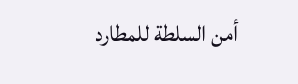أمن السلطة للمطارد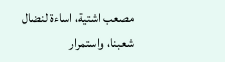مصعب اشتية، اساءة لنضال شعبنا، واستمرار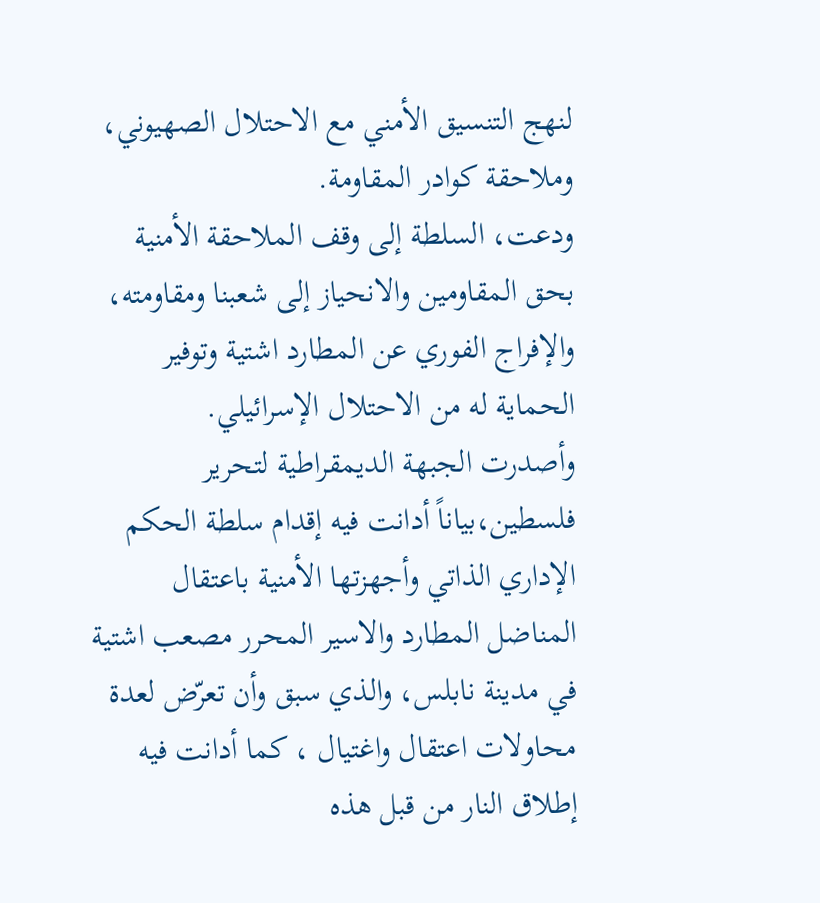لنهج التنسيق الأمني مع الاحتلال الصهيوني، وملاحقة كوادر المقاومة.
ودعت، السلطة إلى وقف الملاحقة الأمنية بحق المقاومين والانحياز إلى شعبنا ومقاومته، والإفراج الفوري عن المطارد اشتية وتوفير الحماية له من الاحتلال الإسرائيلي.
وأصدرت الجبهة الديمقراطية لتحرير فلسطين،بياناً أدانت فيه إقدام سلطة الحكم الإداري الذاتي وأجهزتها الأمنية باعتقال المناضل المطارد والاسير المحرر مصعب اشتية في مدينة نابلس، والذي سبق وأن تعرّض لعدة محاولات اعتقال واغتيال ، كما أدانت فيه إطلاق النار من قبل هذه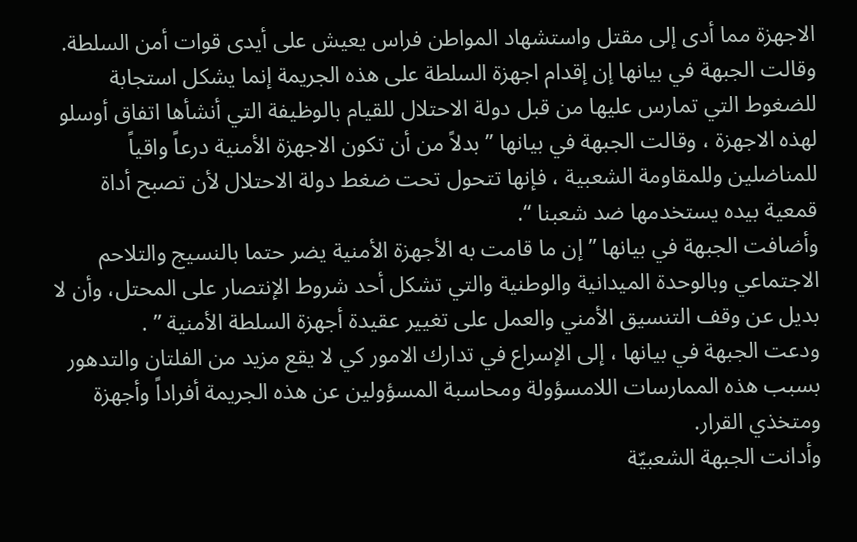الاجهزة مما أدى إلى مقتل واستشهاد المواطن فراس يعيش على أيدى قوات أمن السلطة.
وقالت الجبهة في بيانها إن إقدام اجهزة السلطة على هذه الجريمة إنما يشكل استجابة للضغوط التي تمارس عليها من قبل دولة الاحتلال للقيام بالوظيفة التي أنشأها اتفاق أوسلو لهذه الاجهزة ، وقالت الجبهة في بيانها ” بدلاً من أن تكون الاجهزة الأمنية درعاً واقياً للمناضلين وللمقاومة الشعبية ، فإنها تتحول تحت ضغط دولة الاحتلال لأن تصبح أداة قمعية بيده يستخدمها ضد شعبنا “.
وأضافت الجبهة في بيانها ” إن ما قامت به الأجهزة الأمنية يضر حتما بالنسيج والتلاحم الاجتماعي وبالوحدة الميدانية والوطنية والتي تشكل أحد شروط الإنتصار على المحتل، وأن لا بديل عن وقف التنسيق الأمني والعمل على تغيير عقيدة أجهزة السلطة الأمنية ” .
ودعت الجبهة في بيانها ، إلى الإسراع في تدارك الامور كي لا يقع مزيد من الفلتان والتدهور بسبب هذه الممارسات اللامسؤولة ومحاسبة المسؤولين عن هذه الجريمة أفراداً وأجهزة ومتخذي القرار.
وأدانت الجبهة الشعبيّة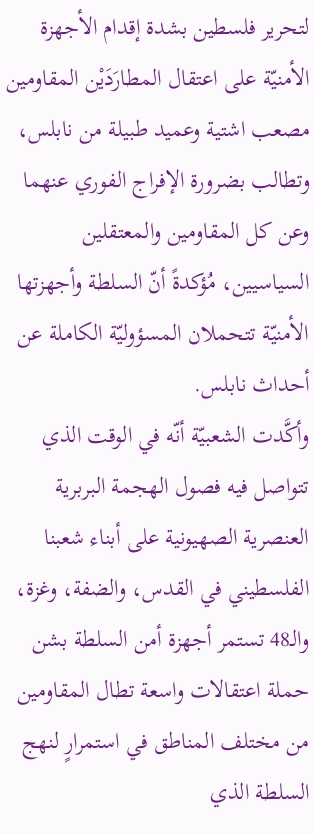لتحرير فلسطين بشدة إقدام الأجهزة الأمنيّة على اعتقال المطارَدَيْن المقاومين مصعب اشتية وعميد طبيلة من نابلس، وتطالب بضرورة الإفراج الفوري عنهما وعن كل المقاومين والمعتقلين السياسيين، مُؤكدةً أنّ السلطة وأجهزتها الأمنيّة تتحملان المسؤوليّة الكاملة عن أحداث نابلس.
وأكَّدت الشعبيّة أنّه في الوقت الذي تتواصل فيه فصول الهجمة البربرية العنصرية الصهيونية على أبناء شعبنا الفلسطيني في القدس، والضفة، وغزة، والـ48 تستمر أجهزة أمن السلطة بشن حملة اعتقالات واسعة تطال المقاومين من مختلف المناطق في استمرارٍ لنهج السلطة الذي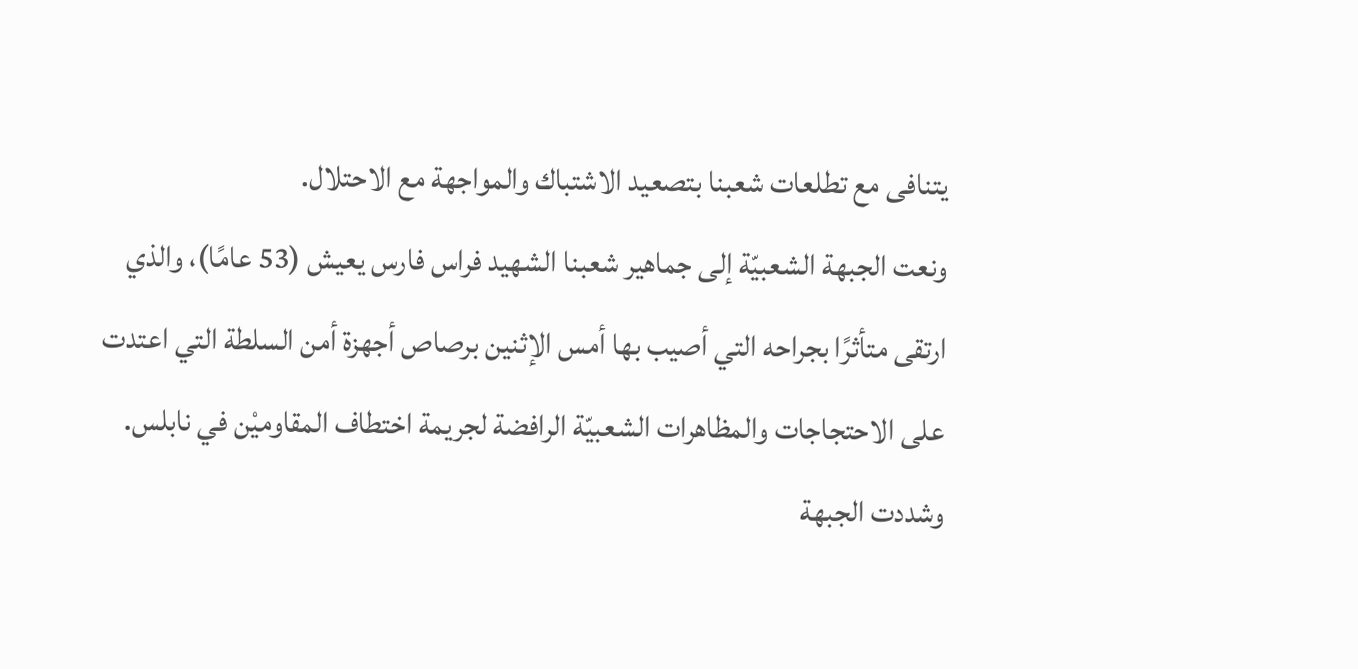يتنافى مع تطلعات شعبنا بتصعيد الاشتباك والمواجهة مع الاحتلال.
ونعت الجبهة الشعبيّة إلى جماهير شعبنا الشهيد فراس فارس يعيش (53 عامًا)، والذي ارتقى متأثرًا بجراحه التي أصيب بها أمس الإثنين برصاص أجهزة أمن السلطة التي اعتدت على الاحتجاجات والمظاهرات الشعبيّة الرافضة لجريمة اختطاف المقاوميْن في نابلس.
وشددت الجبهة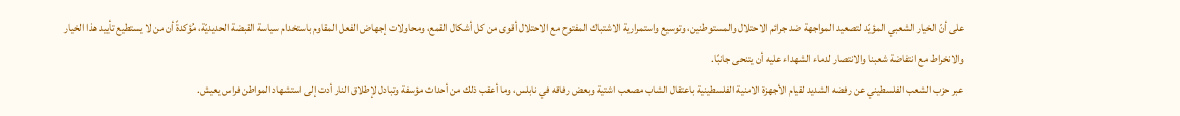على أنّ الخيار الشعبي المؤيّد لتصعيد المواجهة ضد جرائم الاحتلال والمستوطنين، وتوسيع واستمرارية الاشتباك المفتوح مع الاحتلال أقوى من كل أشكال القمع، ومحاولات إجهاض الفعل المقاوم باستخدام سياسة القبضة الحديديّة، مُؤكدةً أن من لا يستطيع تأييد هذا الخيار والانخراط مع انتفاضة شعبنا والانتصار لدماء الشهداء عليه أن يتنحى جانبًا.
عبر حزب الشعب الفلسطيني عن رفضه الشديد لقيام الأجهزة الامنية الفلسطينية باعتقال الشاب مصعب اشتية وبعض رفاقه في نابلس، وما أعقب ذلك من أحداث مؤسفة وتبادل لإطلاق النار أدت إلى استشهاد المواطن فراس يعيش.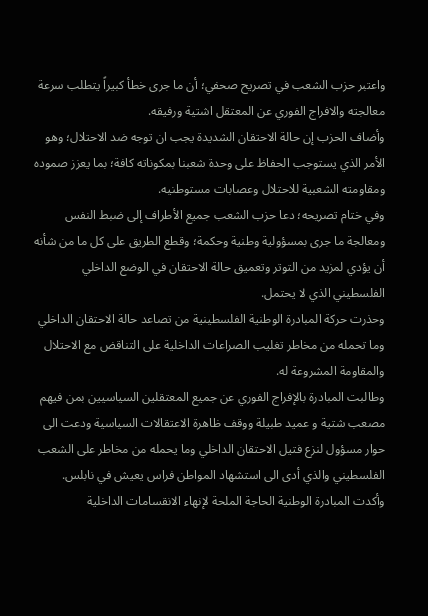واعتبر حزب الشعب في تصريح صحفي؛ أن ما جرى خطأ كبيراً يتطلب سرعة معالجته والافراج الفوري عن المعتقل اشتية ورفيقه.
وأضاف الحزب إن حالة الاحتقان الشديدة يجب ان توجه ضد الاحتلال؛ وهو الأمر الذي يستوجب الحفاظ على وحدة شعبنا بمكوناته كافة؛ بما يعزز صموده ومقاومته الشعبية للاحتلال وعصابات مستوطنيه.
وفي ختام تصريحه؛ دعا حزب الشعب جميع الأطراف إلى ضبط النفس ومعالجة ما جرى بمسؤولية وطنية وحكمة؛ وقطع الطريق على كل ما من شأنه أن يؤدي لمزيد من التوتر وتعميق حالة الاحتقان في الوضع الداخلي الفلسطيني الذي لا يحتمل.
وحذرت حركة المبادرة الوطنية الفلسطينية من تصاعد حالة الاحتقان الداخلي وما تحمله من مخاطر تغليب الصراعات الداخلية على التناقض مع الاحتلال والمقاومة المشروعة له.
وطالبت المبادرة بالإفراج الفوري عن جميع المعتقلين السياسيين بمن فيهم مصعب شتية و عميد طبيلة ووقف ظاهرة الاعتقالات السياسية ودعت الى حوار مسؤول لنزع فتيل الاحتقان الداخلي وما يحمله من مخاطر على الشعب الفلسطيني والذي أدى الى استشهاد المواطن فراس يعيش في نابلس.
وأكدت المبادرة الوطنية الحاجة الملحة لإنهاء الانقسامات الداخلية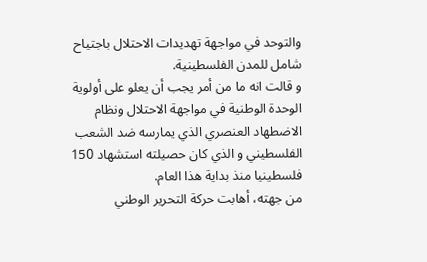والتوحد في مواجهة تهديدات الاحتلال باجتياح شامل للمدن الفلسطينية.
و قالت انه ما من أمر يجب أن يعلو على أولوية الوحدة الوطنية في مواجهة الاحتلال ونظام الاضطهاد العنصري الذي يمارسه ضد الشعب الفلسطيني و الذي كان حصيلته استشهاد 150 فلسطينيا منذ بداية هذا العام.
من جهته، أهابت حركة التحرير الوطني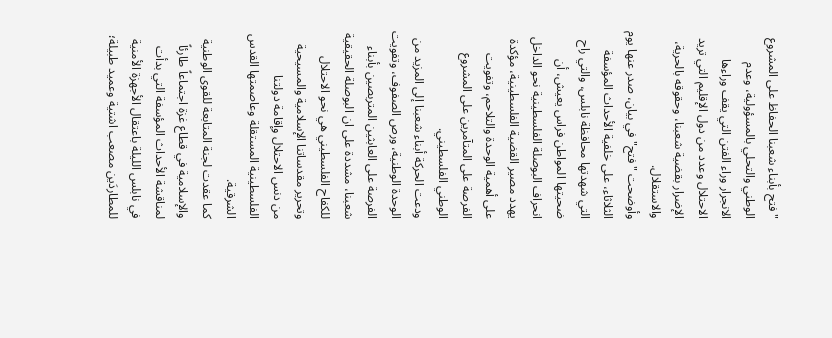"فتح بأبناء شعبنا الحفاظ على المشروع الوطني والتحلي بالمسؤولية، وعدم الانجرار وراء الفتن التي يقف وراءها الاحتلال وعدد من دول الإقليم التي تريد الإضرار بقضية شعبنا، وحقوقه بالحرية، والاستقلال.
وأوضحت "فتح" في بيان، صدر عنها يوم الثلاثاء، على خلفية الأحداث المؤسفة التي شهدتها محافظة نابلس، والتي راح ضحيتها المواطن فراس يعيش، أن انحراف البوصلة الفلسطينية نحو الداخل يهدد مصير القضية الفلسطينية، مؤكدة على أهمية الوحدة والتلاحم، وتفويت الفرصة على المتآمرين على المشروع الوطني الفلسطيني.
ودعت الحركة أبناء شعبنا إلى المزيد من الوحدة الوطنية، ورص الصفوف، وتفويت الفرصة على العابثين المتربصين بأبناء شعبنا، مشددة على ان البوصلة الحقيقية للكفاح الفلسطيني هي نحو الاحتلال وتحرير مقدساتنا الإسلامية والمسيحية من دنس الاحتلال وإقامة دولتنا الفلسطينية المستقلة وعاصمتها القدس الشرقية.
كما عقدت لجنة المتابعة للقوى الوطنية والإسلامية في قطاع غزة اجتماعاً طارئاً لمناقشة الأحداث المؤسفة التي بدأت في نابلس الليلة باعتقال الأجهزة الأمنية للمطاردَين مصعب اشتية وعميد طبيلة؛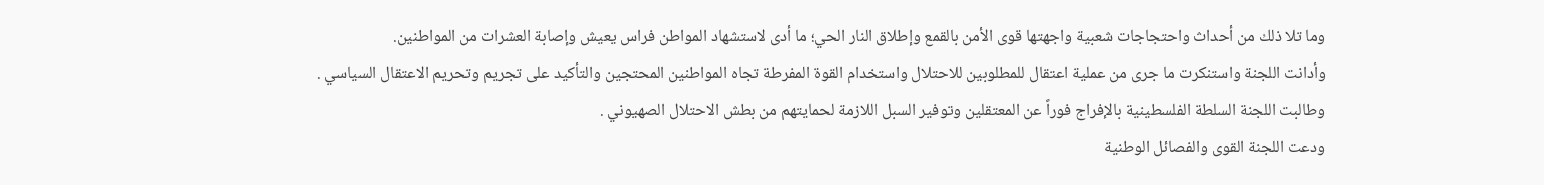وما تلا ذلك من أحداث واحتجاجات شعبية واجهتها قوى الأمن بالقمع وإطلاق النار الحي؛ ما أدى لاستشهاد المواطن فراس يعيش وإصابة العشرات من المواطنين.
وأدانت اللجنة واستنكرت ما جرى من عملية اعتقال للمطلوبين للاحتلال واستخدام القوة المفرطة تجاه المواطنين المحتجين والتأكيد على تجريم وتحريم الاعتقال السياسي .
وطالبت اللجنة السلطة الفلسطينية بالإفراج فوراً عن المعتقلين وتوفير السبل اللازمة لحمايتهم من بطش الاحتلال الصهيوني .
ودعت اللجنة القوى والفصائل الوطنية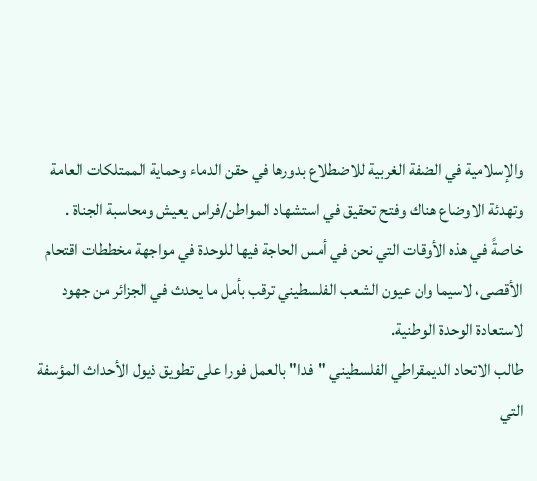والإسلامية في الضفة الغربية للاضطلاع بدورها في حقن الدماء وحماية الممتلكات العامة وتهدئة الاوضاع هناك وفتح تحقيق في استشهاد المواطن/فراس يعيش ومحاسبة الجناة .
خاصةً في هذه الأوقات التي نحن في أمس الحاجة فيها للوحدة في مواجهة مخططات اقتحام الأقصى، لاسيما وان عيون الشعب الفلسطيني ترقب بأمل ما يحدث في الجزائر من جهود لاستعادة الوحدة الوطنية.
طالب الاتحاد الديمقراطي الفلسطيني "فدا" بالعمل فورا على تطويق ذيول الأحداث المؤسفة التي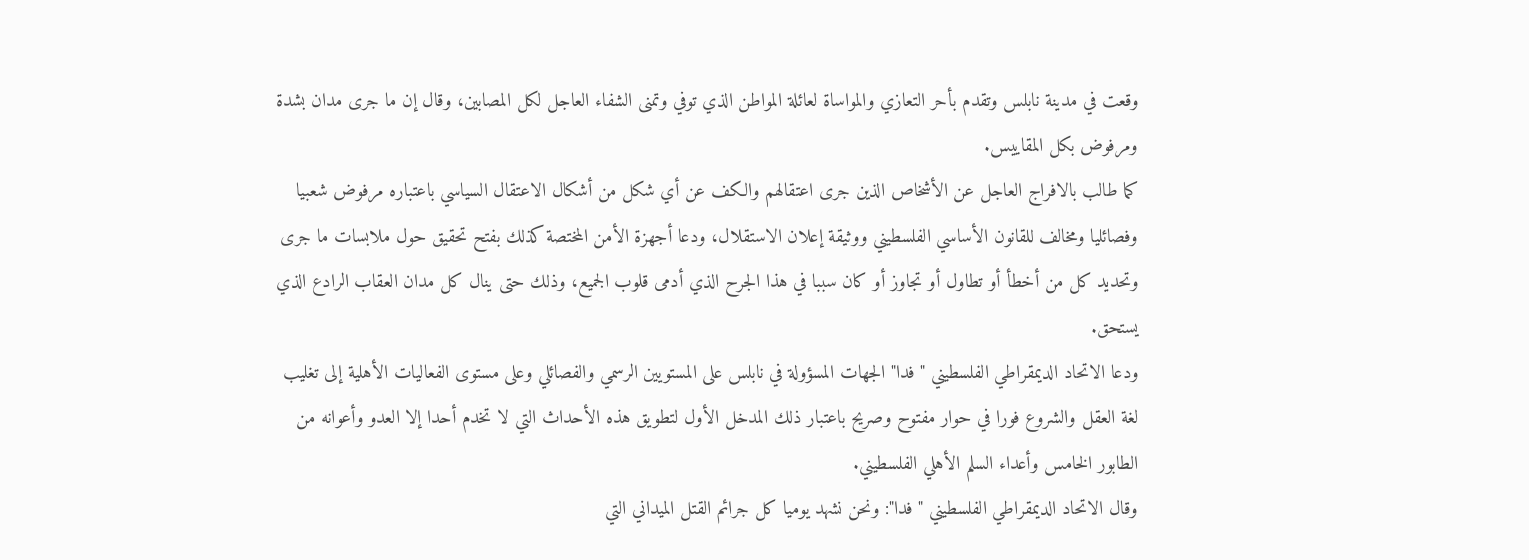وقعت في مدينة نابلس وتقدم بأحر التعازي والمواساة لعائلة المواطن الذي توفي وتمنى الشفاء العاجل لكل المصابين، وقال إن ما جرى مدان بشدة ومرفوض بكل المقاييس.
كما طالب بالافراج العاجل عن الأشخاص الذين جرى اعتقالهم والكف عن أي شكل من أشكال الاعتقال السياسي باعتباره مرفوض شعبيا وفصائليا ومخالف للقانون الأساسي الفلسطيني ووثيقة إعلان الاستقلال، ودعا أجهزة الأمن المختصة كذلك بفتح تحقيق حول ملابسات ما جرى وتحديد كل من أخطأ أو تطاول أو تجاوز أو كان سببا في هذا الجرح الذي أدمى قلوب الجميع، وذلك حتى ينال كل مدان العقاب الرادع الذي يستحق.
ودعا الاتحاد الديمقراطي الفلسطيني "فدا" الجهات المسؤولة في نابلس على المستويين الرسمي والفصائلي وعلى مستوى الفعاليات الأهلية إلى تغليب لغة العقل والشروع فورا في حوار مفتوح وصريح باعتبار ذلك المدخل الأول لتطويق هذه الأحداث التي لا تخدم أحدا إلا العدو وأعوانه من الطابور الخامس وأعداء السلم الأهلي الفلسطيني.
وقال الاتحاد الديمقراطي الفلسطيني "فدا": ونحن نشهد يوميا كل جرائم القتل الميداني التي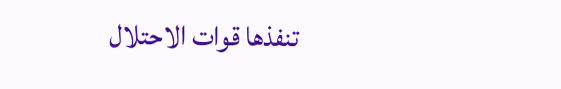تنفذها قوات الاحتلال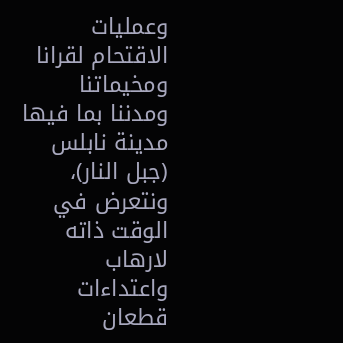وعمليات الاقتحام لقرانا ومخيماتنا ومدننا بما فيها مدينة نابلس (جبل النار)، ونتعرض في الوقت ذاته لارهاب واعتداءات قطعان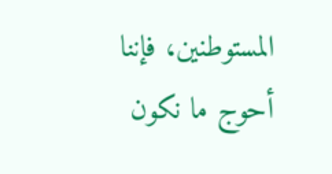المستوطنين، فإننا أحوج ما نكون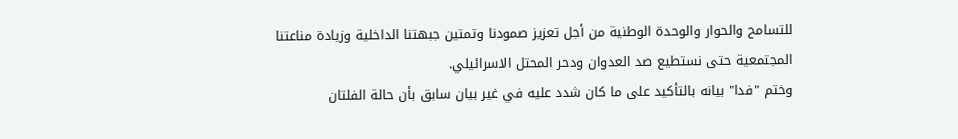للتسامح والحوار والوحدة الوطنية من أجل تعزيز صمودنا وتمتين جبهتنا الداخلية وزيادة مناعتنا المجتمعية حتى نستطيع صد العدوان ودحر المحتل الاسرائيلي.
وختم "فدا" بيانه بالتأكيد على ما كان شدد عليه في غير بيان سابق بأن حالة الفلتان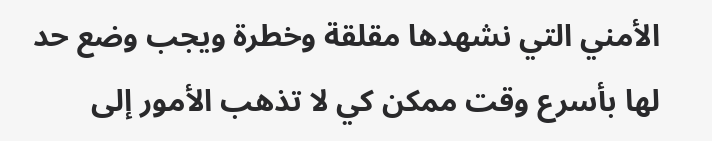الأمني التي نشهدها مقلقة وخطرة ويجب وضع حد لها بأسرع وقت ممكن كي لا تذهب الأمور إلى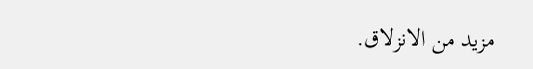مزيد من الانزلاق.